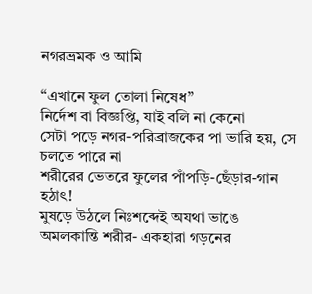নগরভ্রমক ও আমি

“এখানে ফুল তোলা নিষেধ”
নির্দেশ বা বিজ্ঞপ্তি, যাই বলি না কেনো
সেটা পড়ে নগর-পরিব্রাজকের পা ভারি হয়, সে চলতে পারে না
শরীরের ভেতরে ফুলের পাঁপড়ি-ছেঁড়ার-গান
হঠাৎ!
মুষড়ে উঠলে নিঃশব্দেই অযথা ভাঙে
অমলকান্তি শরীর- একহারা গড়নের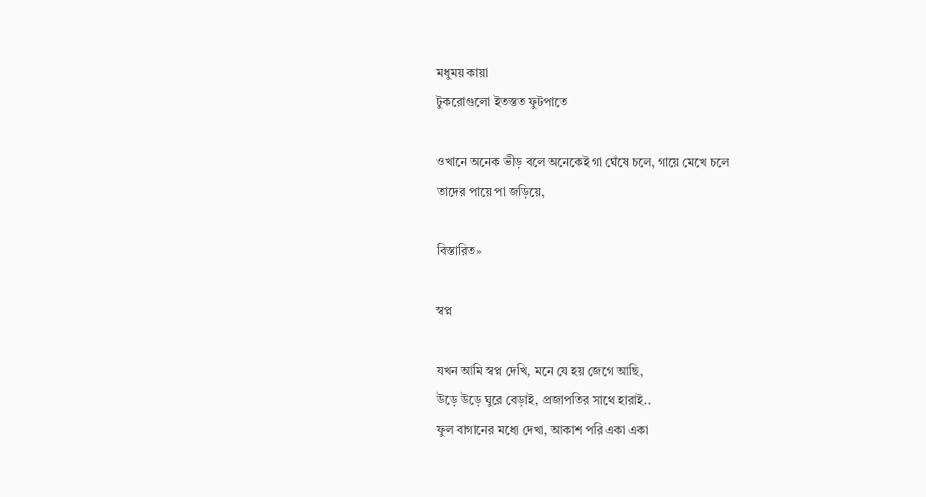মধুময় কায়া
টুকরোগুলো ইতস্তত ফুটপাতে

ওখানে অনেক ভীড় বলে অনেকেই গা ঘেঁষে চলে, গায়ে মেখে চলে
তাদের পায়ে পা জড়িয়ে,

বিস্তারিত»

স্বপ্ন

যখন আমি স্বপ্ন দেখি, মনে যে হয় জেগে আছি,
উড়ে উড়ে ঘুরে বেড়াই, প্রজাপতির সাথে হারাই..
ফুল বাগানের মধ্যে দেখা, আকাশ পরি একা একা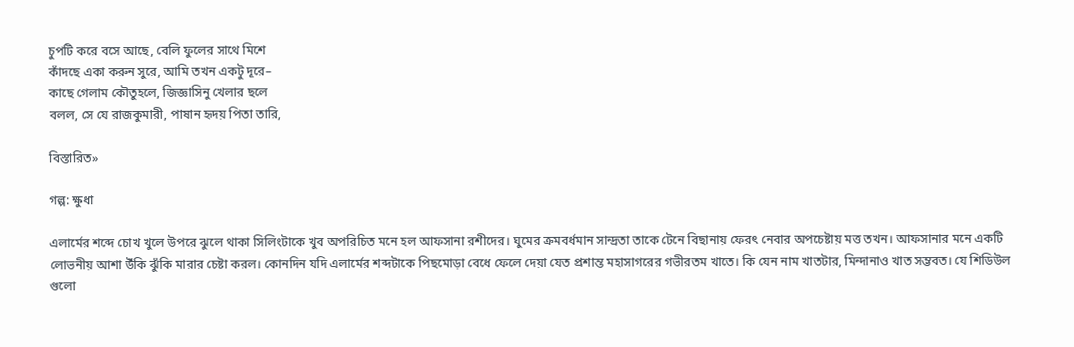চুপটি করে বসে আছে, বেলি ফুলের সাথে মিশে
কাঁদছে একা করুন সুরে, আমি তখন একটু দূরে–
কাছে গেলাম কৌতুহলে, জিজ্ঞাসিনু খেলার ছলে
বলল, সে যে রাজকুমারী, পাষান হৃদয় পিতা তারি,

বিস্তারিত»

গল্প: ক্ষুধা

এলার্মের শব্দে চোখ খুলে উপরে ঝুলে থাকা সিলিংটাকে খুব অপরিচিত মনে হল আফসানা রশীদের। ঘুমের ক্রমবর্ধমান সান্দ্রতা তাকে টেনে বিছানায় ফেরৎ নেবার অপচেষ্টায় মত্ত তখন। আফসানার মনে একটি লোভনীয় আশা উঁকি ঝুঁকি মারার চেষ্টা করল। কোনদিন যদি এলার্মের শব্দটাকে পিছমোড়া বেধে ফেলে দেয়া যেত প্রশান্ত মহাসাগরের গভীরতম খাতে। কি যেন নাম খাতটার, মিন্দানাও খাত সম্ভবত। যে শিডিউল গুলো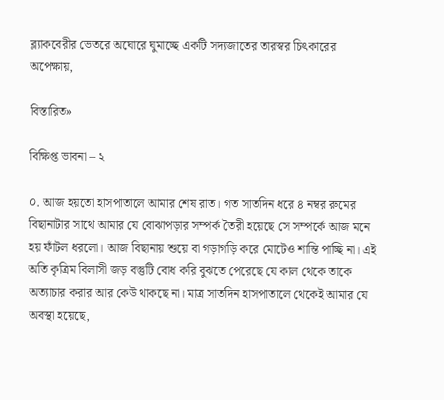ব্ল্যাকবেরীর ভেতরে অঘোরে ঘুমাচ্ছে একটি সদ্যজাতের তারস্বর চিৎকারের অপেক্ষায়,

বিস্তারিত»

বিক্ষিপ্ত ভাবনা – ২

০. আজ হয়তো হাসপাতালে আমার শেষ রাত। গত সাতদিন ধরে ৪ নম্বর রুমের বিছানাটার সাথে আমার যে বোঝাপড়ার সম্পর্ক তৈরী হয়েছে সে সম্পর্কে আজ মনে হয় ফাঁটল ধরলো। আজ বিছানায় শুয়ে বা গড়াগড়ি করে মোটেও শান্তি পাচ্ছি না। এই অতি কৃত্রিম বিলাসী জড় বস্তুটি বোধ করি বুঝতে পেরেছে যে কাল থেকে তাকে অত্যাচার করার আর কেউ থাকছে না। মাত্র সাতদিন হাসপাতালে থেকেই আমার যে অবস্থা হয়েছে,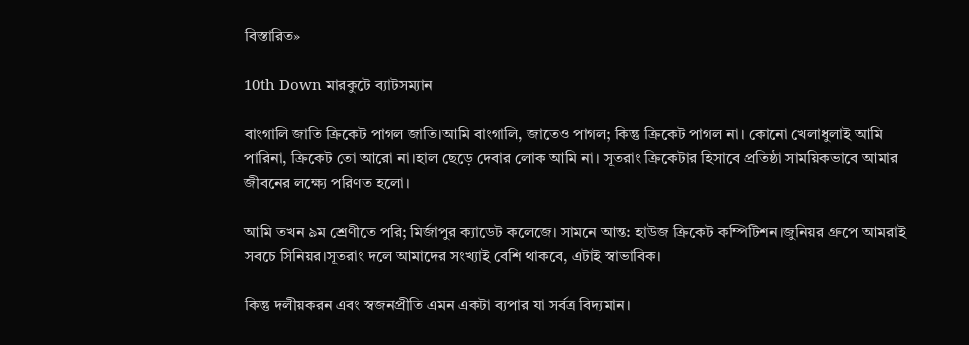বিস্তারিত»

10th Down মারকুটে ব্যাটসম্যান

বাংগালি জাতি ক্রিকেট পাগল জাতি।আমি বাংগালি, জাতেও পাগল; কিন্তু ক্রিকেট পাগল না। কোনো খেলাধুলাই আমি পারিনা, ক্রিকেট তো আরো না।হাল ছেড়ে দেবার লোক আমি না। সূতরাং ক্রিকেটার হিসাবে প্রতিষ্ঠা সাময়িকভাবে আমার জীবনের লক্ষ্যে পরিণত হলো।

আমি তখন ৯ম শ্রেণীতে পরি; মির্জাপুর ক্যাডেট কলেজে। সামনে আন্ত: হাউজ ক্রিকেট কম্পিটিশন।জুনিয়র গ্রুপে আমরাই সবচে সিনিয়র।সূতরাং দলে আমাদের সংখ্যাই বেশি থাকবে, এটাই স্বাভাবিক।

কিন্তু দলীয়করন এবং স্বজনপ্রীতি এমন একটা ব্যপার যা সর্বত্র বিদ্যমান।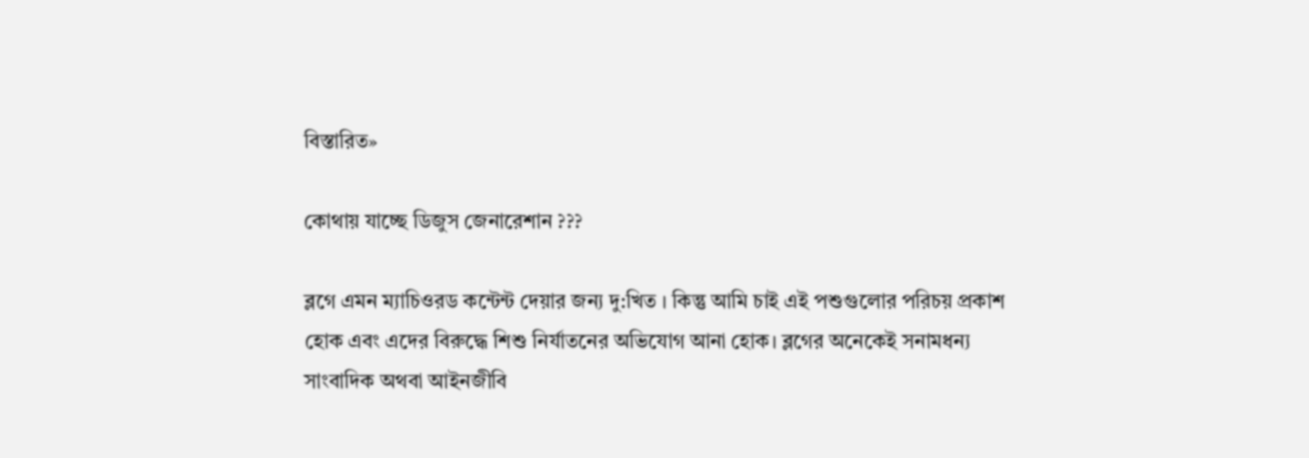বিস্তারিত»

কোথায় যাচ্ছে ডিজুস জেনারেশান ???

ব্লগে এমন ম্যাচিওরড কন্টেন্ট দেয়ার জন্য দু:খিত । কিন্তু আমি চাই এই পশুগুলোর পরিচয় প্রকাশ হোক এবং এদের বিরুদ্ধে শিশু নির্যাতনের অভিযোগ আনা হোক। ব্লগের অনেকেই সনামধন্য সাংবাদিক অথবা আইনজীবি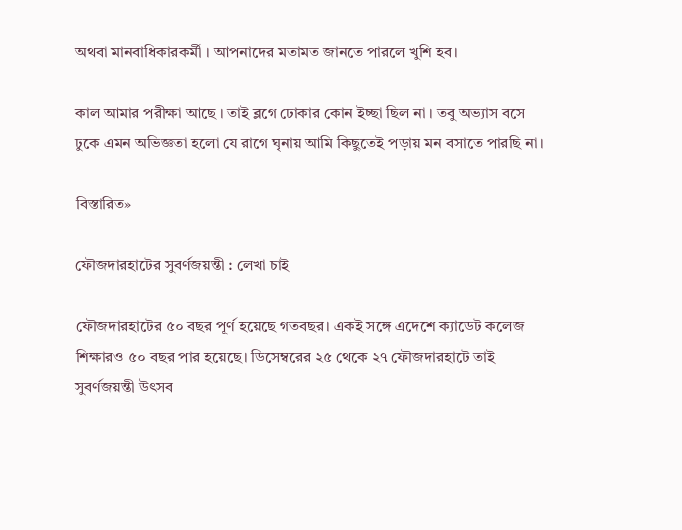অথবা মানবাধিকারকর্মী । আপনাদের মতামত জানতে পারলে খুশি হব।

কাল আমার পরীক্ষা আছে । তাই ব্লগে ঢোকার কোন ইচ্ছা ছিল না । তবু অভ্যাস বসে ঢুকে এমন অভিজ্ঞতা হলো যে রাগে ঘৃনায় আমি কিছুতেই পড়ায় মন বসাতে পারছি না।

বিস্তারিত»

ফৌজদারহাটের সুবর্ণজয়ন্তী : লেখা চাই

ফৌজদারহাটের ৫০ বছর পূর্ণ হয়েছে গতবছর। একই সঙ্গে এদেশে ক্যাডেট কলেজ শিক্ষারও ৫০ বছর পার হয়েছে। ডিসেম্বরের ২৫ থেকে ২৭ ফৌজদারহাটে তাই সুবর্ণজয়ন্তী উৎসব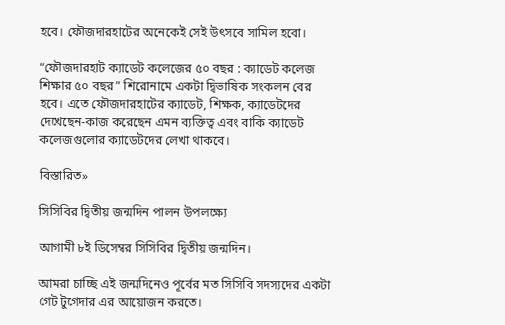হবে। ফৌজদারহাটের অনেকেই সেই উৎসবে সামিল হবো।

“ফৌজদারহাট ক্যাডেট কলেজের ৫০ বছর : ক্যাডেট কলেজ শিক্ষার ৫০ বছর” শিরোনামে একটা দ্বিভাষিক সংকলন বের হবে। এতে ফৌজদারহাটের ক্যাডেট, শিক্ষক, ক্যাডেটদের দেখেছেন-কাজ করেছেন এমন ব্যক্তিত্ব এবং বাকি ক্যাডেট কলেজগুলোর ক্যাডেটদের লেখা থাকবে।

বিস্তারিত»

সিসিবির দ্বিতীয় জন্মদিন পালন উপলক্ষ্যে

আগামী ৮ই ডিসেম্বর সিসিবির দ্বিতীয় জন্মদিন।

আমরা চাচ্ছি এই জন্মদিনেও পূর্বের মত সিসিবি সদস্যদের একটা গেট টুগেদার এর আয়োজন করতে।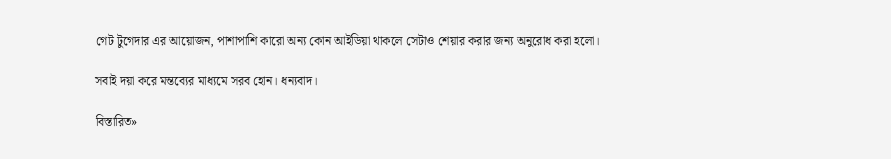গেট টুগেদার এর আয়োজন, পাশাপাশি কারো অন্য কোন আইডিয়া থাকলে সেটাও শেয়ার করার জন্য অনুরোধ করা হলো।

সবাই দয়া করে মন্তব্যের মাধ্যমে সরব হোন। ধন্যবাদ।

বিস্তারিত»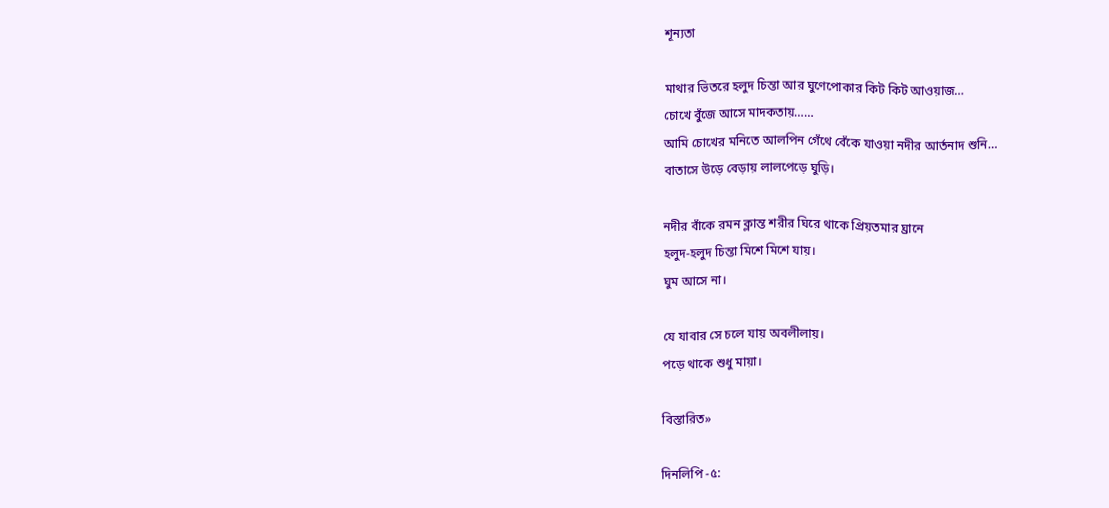শূন্যতা

মাথার ভিতরে হলুদ চিন্তা আর ঘুণেপোকার কিট কিট আওয়াজ…
চোখে বুঁজে আসে মাদকতায়……
আমি চোখের মনিতে আলপিন গেঁথে বেঁকে যাওয়া নদীর আর্তনাদ শুনি…
বাতাসে উড়ে বেড়ায় লালপেড়ে ঘুড়ি।

নদীর বাঁকে রমন ক্লান্ত শরীর ঘিরে থাকে প্রিয়তমার ঘ্রানে
হলুদ-হলুদ চিন্তা মিশে মিশে যায়।
ঘুম আসে না।

যে যাবার সে চলে যায় অবলীলায়।
পড়ে থাকে শুধু মায়া।

বিস্তারিত»

দিনলিপি -৫: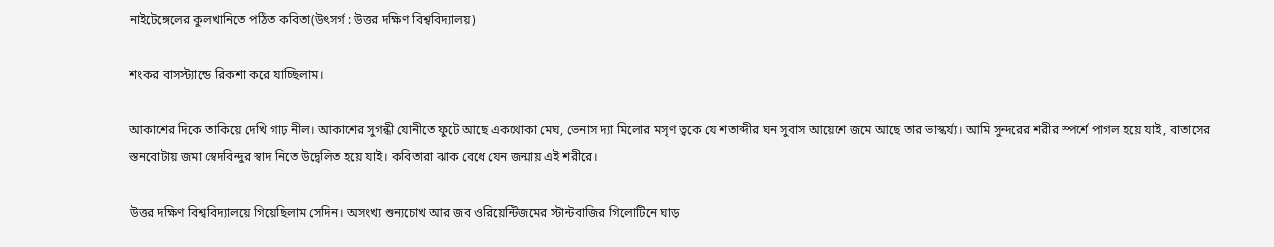নাইটেঙ্গেলের কুলখানিতে পঠিত কবিতা(উৎসর্গ : উত্তর দক্ষিণ বিশ্ববিদ্যালয়)

শংকর বাসস্ট্যান্ডে রিকশা করে যাচ্ছিলাম।

আকাশের দিকে তাকিয়ে দেখি গাঢ় নীল। আকাশের সুগন্ধী যোনীতে ফুটে আছে একথোকা মেঘ, ভেনাস দ্যা মিলোর মসৃণ ত্বকে যে শতাব্দীর ঘন সুবাস আয়েশে জমে আছে তার ভাস্কর্য্য। আমি সুন্দরের শরীর স্পর্শে পাগল হয়ে যাই, বাতাসের স্তনবোটায় জমা স্বেদবিন্দুর স্বাদ নিতে উদ্বেলিত হয়ে যাই। কবিতারা ঝাক বেধে যেন জন্মায় এই শরীরে।

উত্তর দক্ষিণ বিশ্ববিদ্যালয়ে গিয়েছিলাম সেদিন। অসংখ্য শুন্যচোখ আর জব ওরিয়েন্টিজমের স্টান্টবাজির গিলোটিনে ঘাড়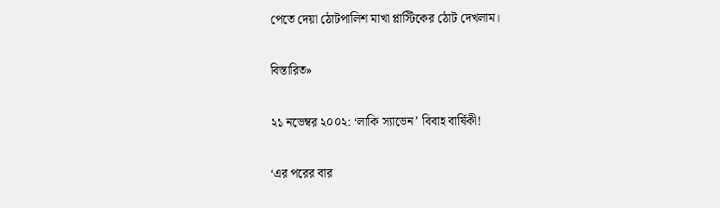পেতে দেয়া ঠোটপালিশ মাখা প্লাস্টিকের ঠোট দেখলাম।

বিস্তারিত»

২১ নভেম্বর ২০০২: ‘লাকি স্যাভেন’ বিবাহ বার্ষিকী!

‘এর পরের বার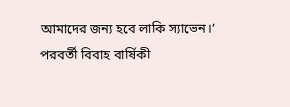আমাদের জন্য হবে লাকি স্যাভেন।’ পরবর্তী বিবাহ বার্ষিকী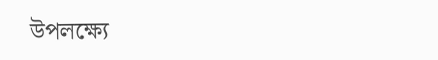উপলক্ষ্যে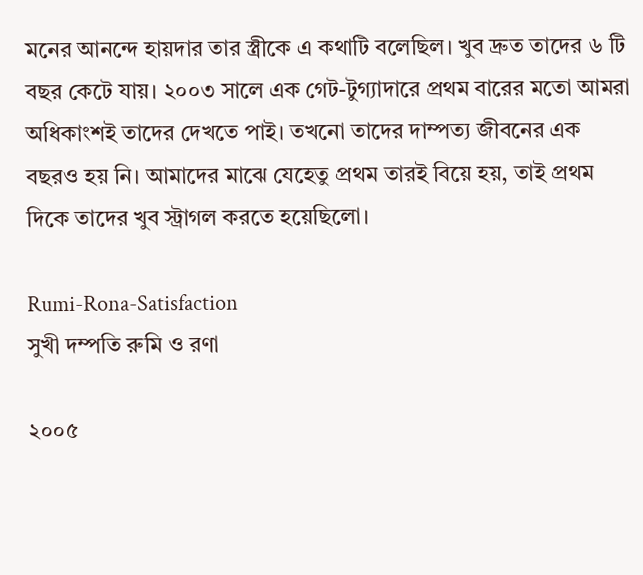মনের আনন্দে হায়দার তার স্ত্রীকে এ কথাটি বলেছিল। খুব দ্রুত তাদের ৬ টি বছর কেটে যায়। ২০০৩ সালে এক গেট-টুগ্যাদারে প্রথম বারের মতো আমরা অধিকাংশই তাদের দেখতে পাই। তখনো তাদের দাম্পত্য জীবনের এক বছরও হয় নি। আমাদের মাঝে যেহেতু প্রথম তারই বিয়ে হয়, তাই প্রথম দিকে তাদের খুব স্ট্রাগল করতে হয়েছিলো।

Rumi-Rona-Satisfaction
সুখী দম্পতি রুমি ও রণা

২০০৫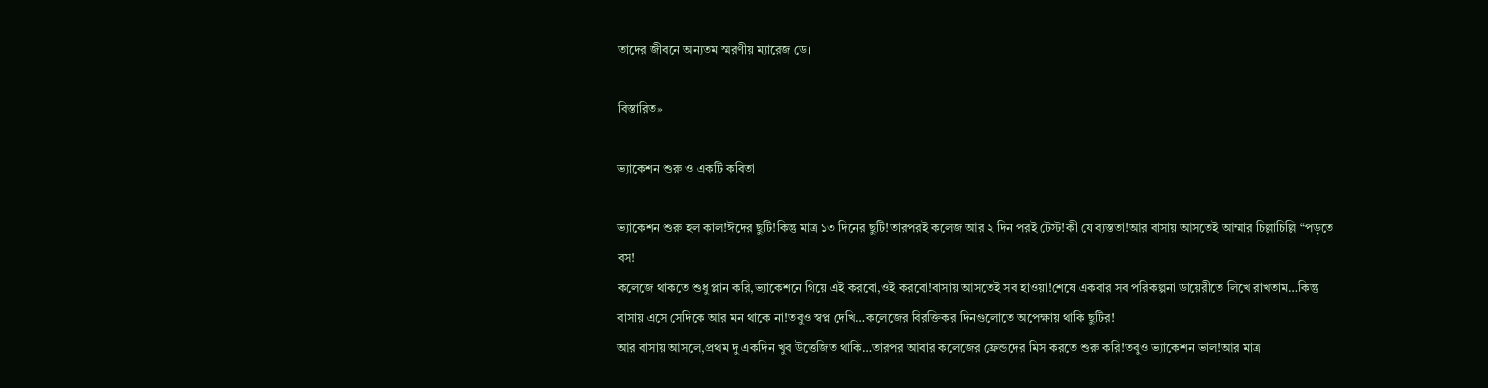তাদের জীবনে অন্যতম স্মরণীয় ম্যারেজ ডে।

বিস্তারিত»

ভ্যাকেশন শুরু ও একটি কবিতা

ভ্যাকেশন শুরু হল কাল!ঈদের ছুটি!কিন্তু মাত্র ১৩ দিনের ছুটি!তারপরই কলেজ আর ২ দিন পরই টেস্ট!কী যে ব্যস্ততা!আর বাসায় আসতেই আম্মার চিল্লাচিল্লি “পড়তে বস!
কলেজে থাকতে শুধু প্লান করি,ভ্যাকেশনে গিয়ে এই করবো,ওই করবো!বাসায় আসতেই সব হাওয়া!শেষে একবার সব পরিকল্পনা ডায়েরীতে লিখে রাখতাম…কিন্তু বাসায় এসে সেদিকে আর মন থাকে না!তবুও স্বপ্ন দেখি…কলেজের বিরক্তিকর দিনগুলোতে অপেক্ষায় থাকি ছুটির!
আর বাসায় আসলে,প্রথম দু একদিন খুব উত্তেজিত থাকি…তারপর আবার কলেজের ফ্রেন্ডদের মিস করতে শুরু করি!তবুও ভ্যাকেশন ভাল!আর মাত্র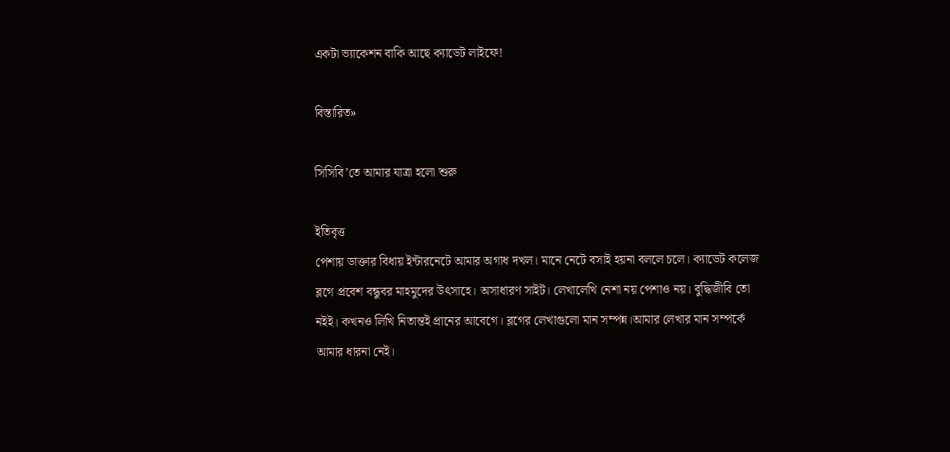একটা ভ্যাকেশন বাকি আছে ক্যাডেট লাইফে!

বিস্তারিত»

সিসিবি’তে আমার যাত্রা হলো শুরু

ইতিবৃত্ত
পেশায় ডাক্তার বিধায় ইন্টারনেটে আমার অগাধ দখল। মানে নেটে বসাই হয়না বললে চলে। ক্যাডেট কলেজ ব্লগে প্রবেশ বন্ধুবর মাহমুদের উৎসাহে। অসাধারণ সাইট। লেখালেখি নেশা নয় পেশাও নয়। বুদ্ধিজীবি তো নইই। কখনও লিখি নিতান্তই প্রানের আবেগে। ব্লগের লেখাগুলো মান সম্পন্ন।আমার লেখার মান সম্পর্কে আমার ধারনা নেই।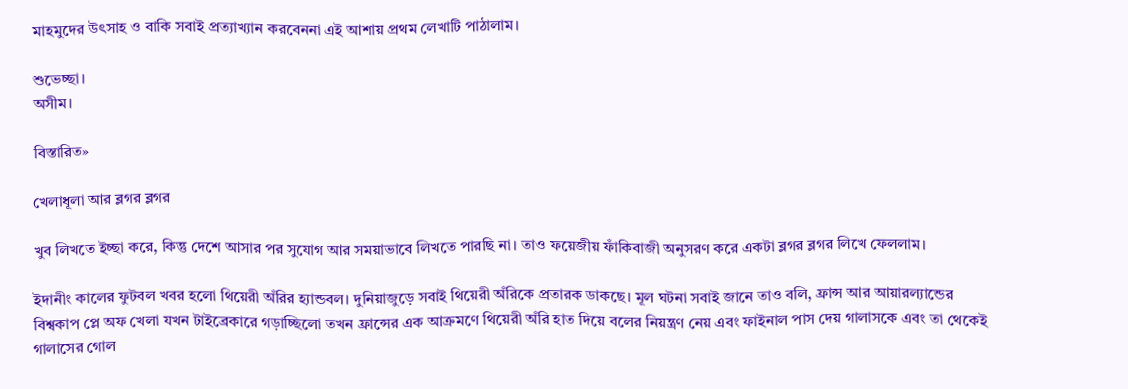মাহমুদের উৎসাহ ও বাকি সবাই প্রত্যাখ্যান করবেননা এই আশায় প্রথম লেখাটি পাঠালাম।

শুভেচ্ছা।
অসীম।

বিস্তারিত»

খেলাধূলা আর ব্লগর ব্লগর

খুব লিখতে ইচ্ছা করে, কিন্তু দেশে আসার পর সুযোগ আর সময়াভাবে লিখতে পারছি না। তাও ফয়েজীয় ফাঁকিবাজী অনুসরণ করে একটা ব্লগর ব্লগর লিখে ফেললাম।

ইদানীং কালের ফুটবল খবর হলো থিয়েরী অঁরির হ্যান্ডবল। দুনিয়াজুড়ে সবাই থিয়েরী অঁরিকে প্রতারক ডাকছে। মূল ঘটনা সবাই জানে তাও বলি, ফ্রান্স আর আয়ারল্যান্ডের বিশ্বকাপ প্লে অফ খেলা যখন টাইব্রেকারে গড়াচ্ছিলো তখন ফ্রান্সের এক আক্রমণে থিয়েরী অঁরি হাত দিয়ে বলের নিয়ন্ত্রণ নেয় এবং ফাইনাল পাস দেয় গালাসকে এবং তা থেকেই গালাসের গোল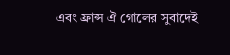এবং ফ্রান্স ঐ গোলের সুবাদেই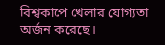বিশ্বকাপে খেলার যোগ্যতা অর্জন করেছে।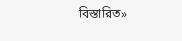বিস্তারিত»